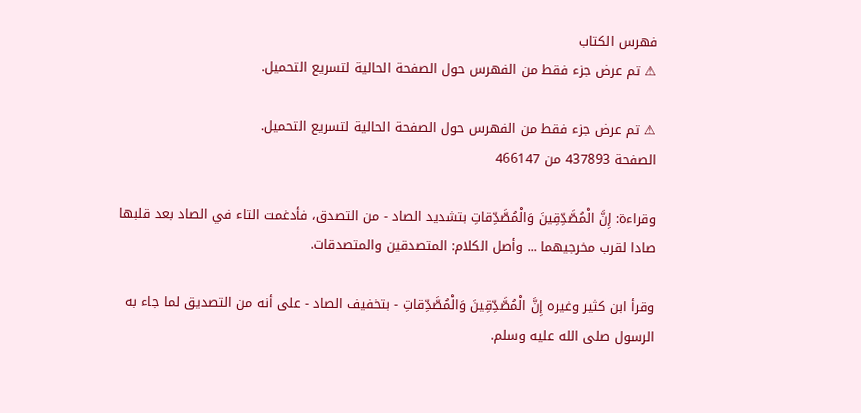فهرس الكتاب
⚠ تم عرض جزء فقط من الفهرس حول الصفحة الحالية لتسريع التحميل.

⚠ تم عرض جزء فقط من الفهرس حول الصفحة الحالية لتسريع التحميل.
الصفحة 437893 من 466147

وقراءة: إِنَّ الْمُصَّدِّقِينَ وَالْمُصَّدِّقاتِ بتشديد الصاد - من التصدق، فأدغمت التاء في الصاد بعد قلبها صادا لقرب مخرجيهما ... وأصل الكلام: المتصدقين والمتصدقات.

وقرأ ابن كثير وغيره إِنَّ الْمُصَّدِّقِينَ وَالْمُصَّدِّقاتِ - بتخفيف الصاد - على أنه من التصديق لما جاء به الرسول صلى الله عليه وسلم.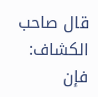قال صاحب الكشاف: فإن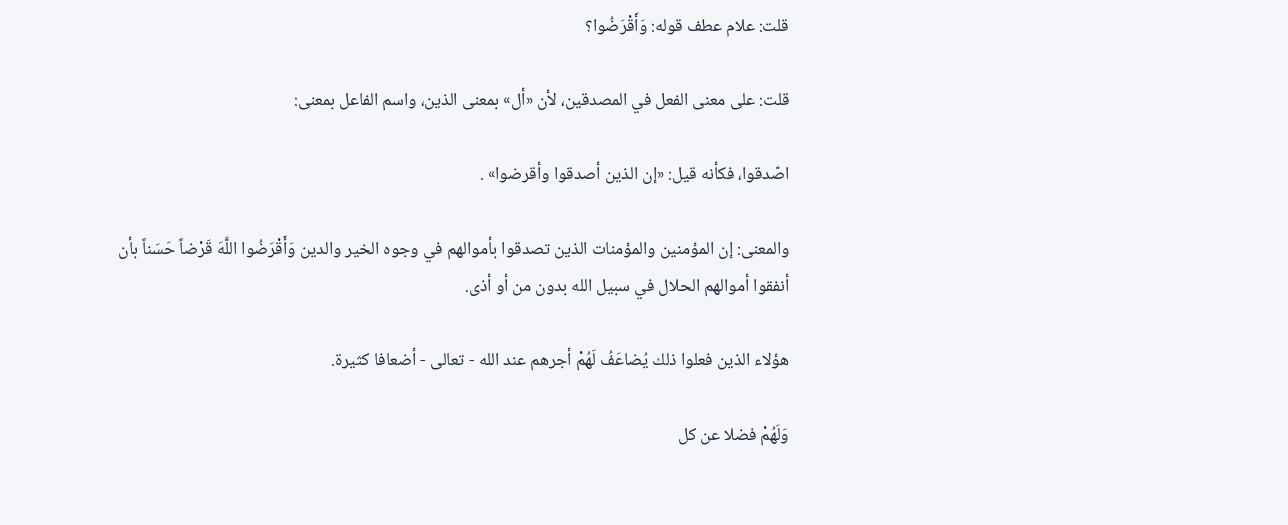قلت: علام عطف قوله: وَأَقْرَضُوا؟

قلت: على معنى الفعل في المصدقين، لأن «أل» بمعنى الذين، واسم الفاعل بمعنى:

اصّدقوا، فكأنه قيل: «إن الذين أصدقوا وأقرضوا» .

والمعنى: إن المؤمنين والمؤمنات الذين تصدقوا بأموالهم في وجوه الخير والدين وَأَقْرَضُوا اللَّهَ قَرْضاً حَسَناً بأن أنفقوا أموالهم الحلال في سبيل الله بدون من أو أذى.

هؤلاء الذين فعلوا ذلك يُضاعَفُ لَهُمْ أجرهم عند الله - تعالى - أضعافا كثيرة.

وَلَهُمْ فضلا عن كل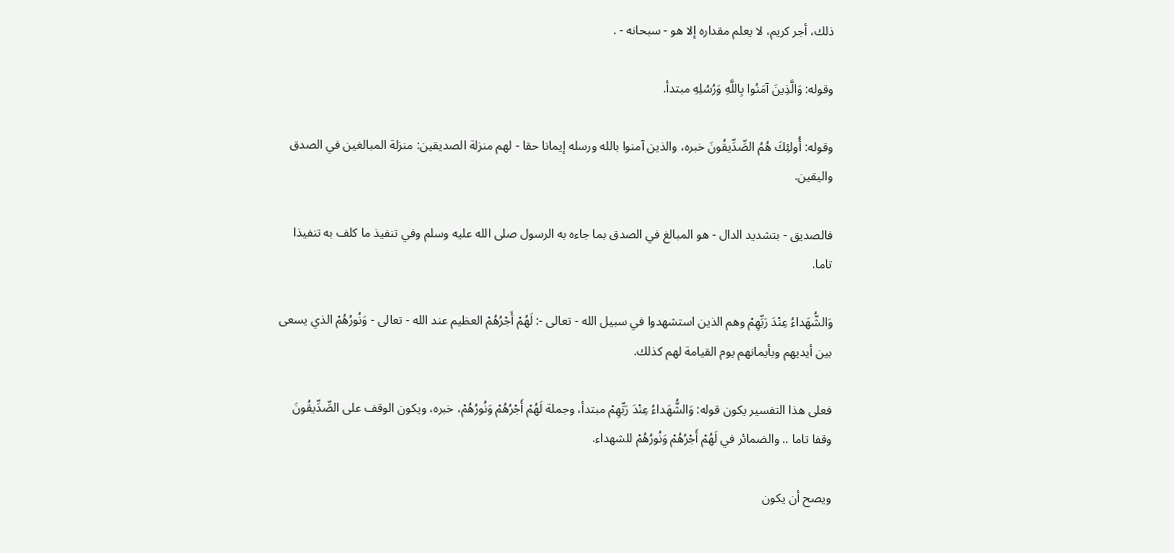ذلك، أجر كريم، لا يعلم مقداره إلا هو - سبحانه - .

وقوله: وَالَّذِينَ آمَنُوا بِاللَّهِ وَرُسُلِهِ مبتدأ.

وقوله: أُولئِكَ هُمُ الصِّدِّيقُونَ خبره، والذين آمنوا بالله ورسله إيمانا حقا - لهم منزلة الصديقين: منزلة المبالغين في الصدق واليقين.

فالصديق - بتشديد الدال - هو المبالغ في الصدق بما جاءه به الرسول صلى الله عليه وسلم وفي تنفيذ ما كلف به تنفيذا تاما.

وَالشُّهَداءُ عِنْدَ رَبِّهِمْ وهم الذين استشهدوا في سبيل الله - تعالى -: لَهُمْ أَجْرُهُمْ العظيم عند الله - تعالى - وَنُورُهُمْ الذي يسعى بين أيديهم وبأيمانهم يوم القيامة لهم كذلك.

فعلى هذا التفسير يكون قوله: وَالشُّهَداءُ عِنْدَ رَبِّهِمْ مبتدأ، وجملة لَهُمْ أَجْرُهُمْ وَنُورُهُمْ، خبره، ويكون الوقف على الصِّدِّيقُونَ وقفا تاما .. والضمائر في لَهُمْ أَجْرُهُمْ وَنُورُهُمْ للشهداء.

ويصح أن يكون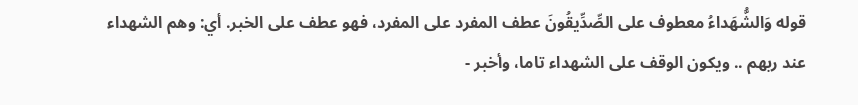قوله وَالشُّهَداءُ معطوف على الصِّدِّيقُونَ عطف المفرد على المفرد، فهو عطف على الخبر. أي: وهم الشهداء عند ربهم .. ويكون الوقف على الشهداء تاما، وأخبر -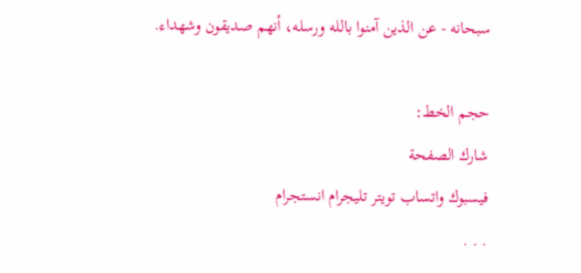سبحانه - عن الذين آمنوا بالله ورسله، أنهم صديقون وشهداء.

حجم الخط:
شارك الصفحة
فيسبوك واتساب تويتر تليجرام انستجرام
. . .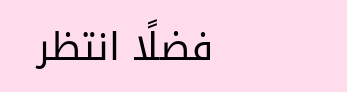فضلًا انتظر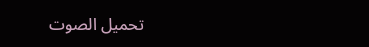تحميل الصوت